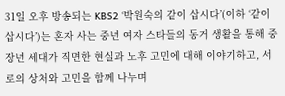31일 오후 방송되는 KBS2 ‘박원숙의 같이 삽시다’(이하 ‘같이 삽시다’)는 혼자 사는 중년 여자 스타들의 동거 생활을 통해 중장년 세대가 직면한 현실과 노후 고민에 대해 이야기하고, 서로의 상처와 고민을 함께 나누며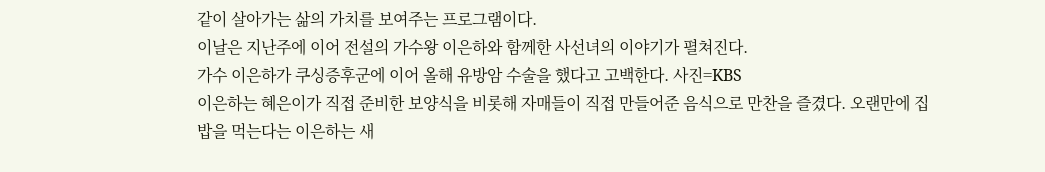같이 살아가는 삶의 가치를 보여주는 프로그램이다.
이날은 지난주에 이어 전설의 가수왕 이은하와 함께한 사선녀의 이야기가 펼쳐진다.
가수 이은하가 쿠싱증후군에 이어 올해 유방암 수술을 했다고 고백한다. 사진=KBS
이은하는 혜은이가 직접 준비한 보양식을 비롯해 자매들이 직접 만들어준 음식으로 만찬을 즐겼다. 오랜만에 집밥을 먹는다는 이은하는 새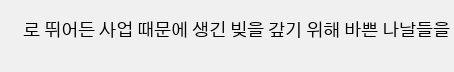로 뛰어든 사업 때문에 생긴 빚을 갚기 위해 바쁜 나날들을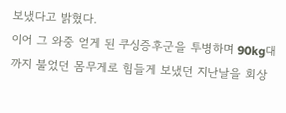보냈다고 밝혔다.
이어 그 와중 얻게 된 쿠싱증후군을 투병하며 90kg대까지 불었던 몸무게로 힘들게 보냈던 지난날을 회상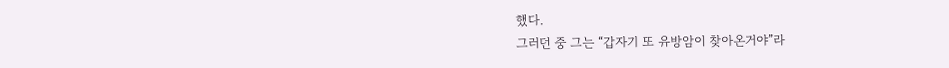했다.
그러던 중 그는 “갑자기 또 유방암이 찾아온거야”라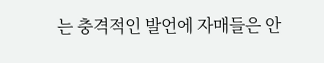는 충격적인 발언에 자매들은 안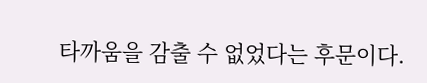타까움을 감출 수 없었다는 후문이다.